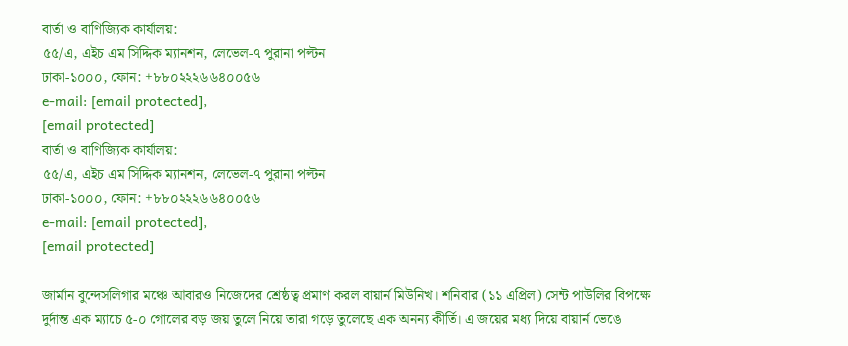বার্তা ও বাণিজ্যিক কার্যালয়:
৫৫/এ, এইচ এম সিদ্দিক ম্যানশন, লেভেল-৭ পুরানা পল্টন
ঢাকা-১০০০, ফোন: +৮৮০২২২৬৬৪০০৫৬
e-mail: [email protected],
[email protected]
বার্তা ও বাণিজ্যিক কার্যালয়:
৫৫/এ, এইচ এম সিদ্দিক ম্যানশন, লেভেল-৭ পুরানা পল্টন
ঢাকা-১০০০, ফোন: +৮৮০২২২৬৬৪০০৫৬
e-mail: [email protected],
[email protected]

জার্মান বুন্দেসলিগার মঞ্চে আবারও নিজেদের শ্রেষ্ঠত্ব প্রমাণ করল বায়ার্ন মিউনিখ। শনিবার (১১ এপ্রিল) সেন্ট পাউলির বিপক্ষে দুর্দান্ত এক ম্যাচে ৫-০ গোলের বড় জয় তুলে নিয়ে তারা গড়ে তুলেছে এক অনন্য কীর্তি। এ জয়ের মধ্য দিয়ে বায়ার্ন ভেঙে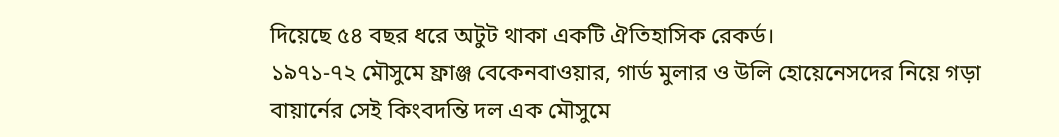দিয়েছে ৫৪ বছর ধরে অটুট থাকা একটি ঐতিহাসিক রেকর্ড।
১৯৭১-৭২ মৌসুমে ফ্রাঞ্জ বেকেনবাওয়ার, গার্ড মুলার ও উলি হোয়েনেসদের নিয়ে গড়া বায়ার্নের সেই কিংবদন্তি দল এক মৌসুমে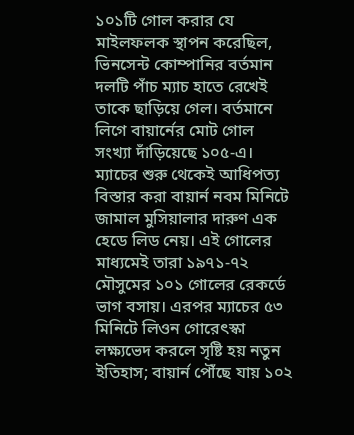১০১টি গোল করার যে মাইলফলক স্থাপন করেছিল, ভিনসেন্ট কোম্পানির বর্তমান দলটি পাঁচ ম্যাচ হাতে রেখেই তাকে ছাড়িয়ে গেল। বর্তমানে লিগে বায়ার্নের মোট গোল সংখ্যা দাঁড়িয়েছে ১০৫-এ।
ম্যাচের শুরু থেকেই আধিপত্য বিস্তার করা বায়ার্ন নবম মিনিটে জামাল মুসিয়ালার দারুণ এক হেডে লিড নেয়। এই গোলের মাধ্যমেই তারা ১৯৭১-৭২ মৌসুমের ১০১ গোলের রেকর্ডে ভাগ বসায়। এরপর ম্যাচের ৫৩ মিনিটে লিওন গোরেৎস্কা লক্ষ্যভেদ করলে সৃষ্টি হয় নতুন ইতিহাস; বায়ার্ন পৌঁছে যায় ১০২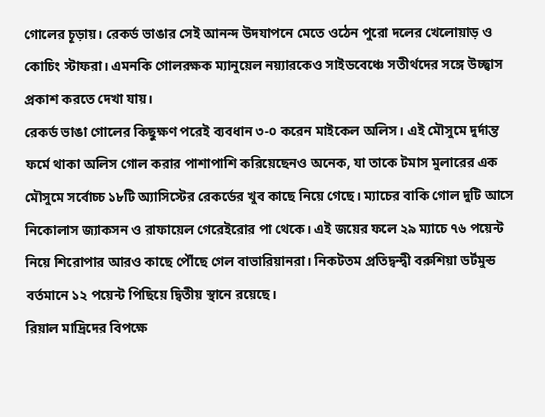গোলের চূড়ায়। রেকর্ড ভাঙার সেই আনন্দ উদযাপনে মেতে ওঠেন পুরো দলের খেলোয়াড় ও কোচিং স্টাফরা। এমনকি গোলরক্ষক ম্যানুয়েল নয়্যারকেও সাইডবেঞ্চে সতীর্থদের সঙ্গে উচ্ছ্বাস প্রকাশ করতে দেখা যায়।
রেকর্ড ভাঙা গোলের কিছুক্ষণ পরেই ব্যবধান ৩-০ করেন মাইকেল অলিস। এই মৌসুমে দুর্দান্ত ফর্মে থাকা অলিস গোল করার পাশাপাশি করিয়েছেনও অনেক, যা তাকে টমাস মুলারের এক মৌসুমে সর্বোচ্চ ১৮টি অ্যাসিস্টের রেকর্ডের খুব কাছে নিয়ে গেছে। ম্যাচের বাকি গোল দুটি আসে নিকোলাস জ্যাকসন ও রাফায়েল গেরেইরোর পা থেকে। এই জয়ের ফলে ২৯ ম্যাচে ৭৬ পয়েন্ট নিয়ে শিরোপার আরও কাছে পৌঁছে গেল বাভারিয়ানরা। নিকটতম প্রতিদ্বন্দ্বী বরুশিয়া ডর্টমুন্ড বর্তমানে ১২ পয়েন্ট পিছিয়ে দ্বিতীয় স্থানে রয়েছে।
রিয়াল মাদ্রিদের বিপক্ষে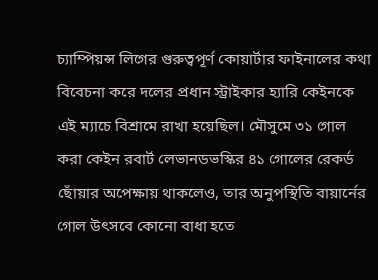চ্যাম্পিয়ন্স লিগের গুরুত্বপূর্ণ কোয়ার্টার ফাইনালের কথা বিবেচনা করে দলের প্রধান স্ট্রাইকার হ্যারি কেইনকে এই ম্যাচে বিশ্রামে রাখা হয়েছিল। মৌসুমে ৩১ গোল করা কেইন রবার্ট লেভানডভস্কির ৪১ গোলের রেকর্ড ছোঁয়ার অপেক্ষায় থাকলেও, তার অনুপস্থিতি বায়ার্নের গোল উৎসবে কোনো বাধা হতে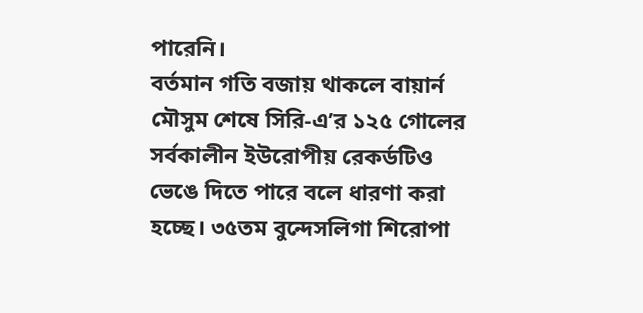পারেনি।
বর্তমান গতি বজায় থাকলে বায়ার্ন মৌসুম শেষে সিরি-এ’র ১২৫ গোলের সর্বকালীন ইউরোপীয় রেকর্ডটিও ভেঙে দিতে পারে বলে ধারণা করা হচ্ছে। ৩৫তম বুন্দেসলিগা শিরোপা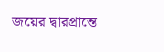জয়ের দ্বারপ্রান্তে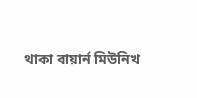থাকা বায়ার্ন মিউনিখ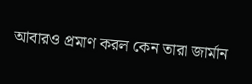আবারও প্রমাণ করল কেন তারা জার্মান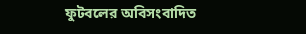ফুটবলের অবিসংবাদিত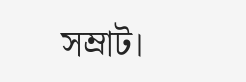সম্রাট।